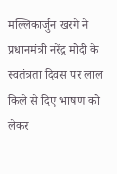मल्लिकार्जुन खरगे ने प्रधानमंत्री नरेंद्र मोदी के स्वतंत्रता दिवस पर लाल किले से दिए भाषण को लेकर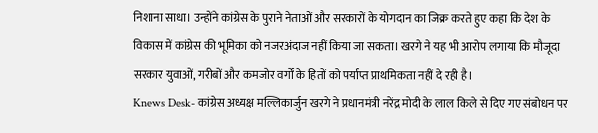निशाना साधा। उन्होंने कांग्रेस के पुराने नेताओं और सरकारों के योगदान का जिक्र करते हुए कहा कि देश के विकास में कांग्रेस की भूमिका को नजरअंदाज नहीं किया जा सकता। खरगे ने यह भी आरोप लगाया कि मौजूदा सरकार युवाओं, गरीबों और कमजोर वर्गों के हितों को पर्याप्त प्राथमिकता नहीं दे रही है।
Knews Desk- कांग्रेस अध्यक्ष मल्लिकार्जुन खरगे ने प्रधानमंत्री नरेंद्र मोदी के लाल किले से दिए गए संबोधन पर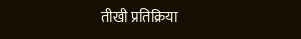तीखी प्रतिक्रिया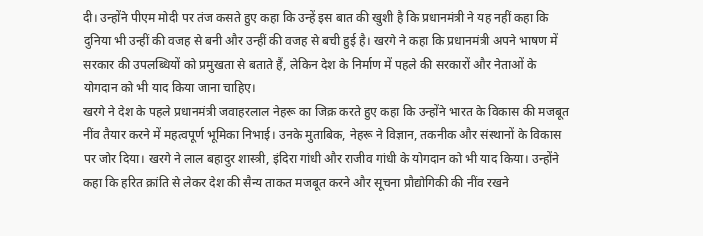दी। उन्होंने पीएम मोदी पर तंज कसते हुए कहा कि उन्हें इस बात की खुशी है कि प्रधानमंत्री ने यह नहीं कहा कि दुनिया भी उन्हीं की वजह से बनी और उन्हीं की वजह से बची हुई है। खरगे ने कहा कि प्रधानमंत्री अपने भाषण में सरकार की उपलब्धियों को प्रमुखता से बताते हैं, लेकिन देश के निर्माण में पहले की सरकारों और नेताओं के योगदान को भी याद किया जाना चाहिए।
खरगे ने देश के पहले प्रधानमंत्री जवाहरलाल नेहरू का जिक्र करते हुए कहा कि उन्होंने भारत के विकास की मजबूत नींव तैयार करने में महत्वपूर्ण भूमिका निभाई। उनके मुताबिक, नेहरू ने विज्ञान, तकनीक और संस्थानों के विकास पर जोर दिया। खरगे ने लाल बहादुर शास्त्री, इंदिरा गांधी और राजीव गांधी के योगदान को भी याद किया। उन्होंने कहा कि हरित क्रांति से लेकर देश की सैन्य ताकत मजबूत करने और सूचना प्रौद्योगिकी की नींव रखने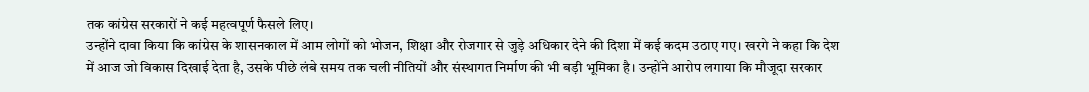तक कांग्रेस सरकारों ने कई महत्वपूर्ण फैसले लिए।
उन्होंने दावा किया कि कांग्रेस के शासनकाल में आम लोगों को भोजन, शिक्षा और रोजगार से जुड़े अधिकार देने की दिशा में कई कदम उठाए गए। खरगे ने कहा कि देश में आज जो विकास दिखाई देता है, उसके पीछे लंबे समय तक चली नीतियों और संस्थागत निर्माण की भी बड़ी भूमिका है। उन्होंने आरोप लगाया कि मौजूदा सरकार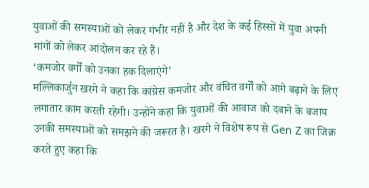युवाओं की समस्याओं को लेकर गंभीर नहीं है और देश के कई हिस्सों में युवा अपनी मांगों को लेकर आंदोलन कर रहे हैं।
‘कमजोर वर्गों को उनका हक दिलाएंगे’
मल्लिकार्जुन खरगे ने कहा कि कांग्रेस कमजोर और वंचित वर्गों को आगे बढ़ाने के लिए लगातार काम करती रहेगी। उन्होंने कहा कि युवाओं की आवाज को दबाने के बजाय उनकी समस्याओं को समझने की जरूरत है। खरगे ने विशेष रूप से Gen Z का जिक्र करते हुए कहा कि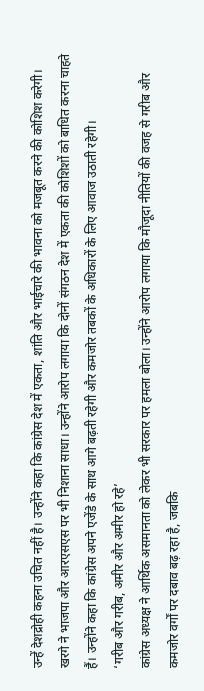उन्हें देशद्रोही कहना उचित नहीं है। उन्होंने कहा कि कांग्रेस देश में एकता, शांति और भाईचारे की भावना को मजबूत करने की कोशिश करेगी।
खरगे ने भाजपा और आरएसएस पर भी निशाना साधा। उन्होंने आरोप लगाया कि दोनों संगठन देश में एकता की कोशिशों को बाधित करना चाहते हैं। उन्होंने कहा कि कांग्रेस अपने एजेंडे के साथ आगे बढ़ती रहेगी और कमजोर तबकों के अधिकारों के लिए आवाज उठाती रहेगी।
‘गरीब और गरीब, अमीर और अमीर हो रहे’
कांग्रेस अध्यक्ष ने आर्थिक असमानता को लेकर भी सरकार पर हमला बोला। उन्होंने आरोप लगाया कि मौजूदा नीतियों की वजह से गरीब और कमजोर वर्गों पर दबाव बढ़ रहा है, जबकि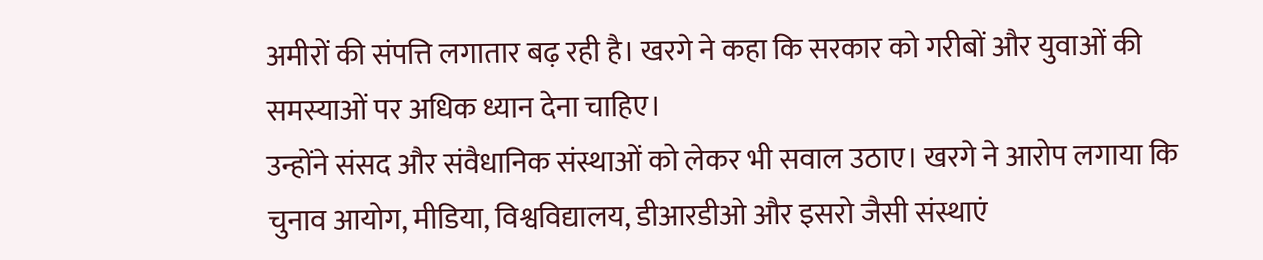अमीरों की संपत्ति लगातार बढ़ रही है। खरगे ने कहा कि सरकार को गरीबों और युवाओं की समस्याओं पर अधिक ध्यान देना चाहिए।
उन्होंने संसद और संवैधानिक संस्थाओं को लेकर भी सवाल उठाए। खरगे ने आरोप लगाया कि चुनाव आयोग, मीडिया, विश्वविद्यालय, डीआरडीओ और इसरो जैसी संस्थाएं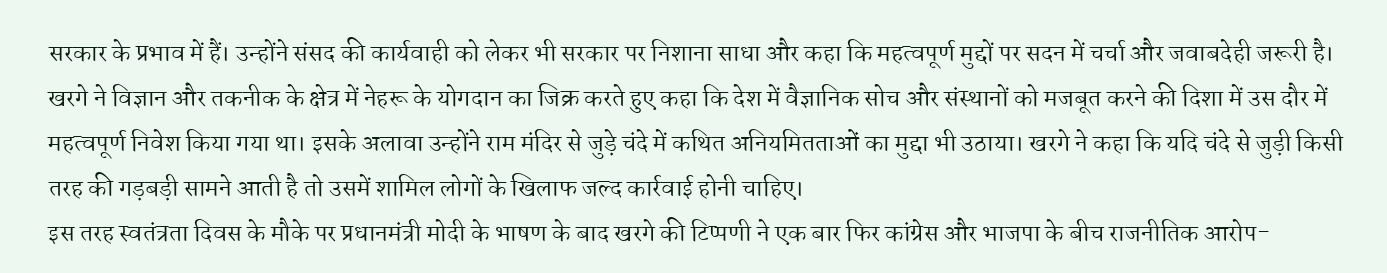सरकार के प्रभाव में हैं। उन्होंने संसद की कार्यवाही को लेकर भी सरकार पर निशाना साधा और कहा कि महत्वपूर्ण मुद्दों पर सदन में चर्चा और जवाबदेही जरूरी है।
खरगे ने विज्ञान और तकनीक के क्षेत्र में नेहरू के योगदान का जिक्र करते हुए कहा कि देश में वैज्ञानिक सोच और संस्थानों को मजबूत करने की दिशा में उस दौर में महत्वपूर्ण निवेश किया गया था। इसके अलावा उन्होंने राम मंदिर से जुड़े चंदे में कथित अनियमितताओं का मुद्दा भी उठाया। खरगे ने कहा कि यदि चंदे से जुड़ी किसी तरह की गड़बड़ी सामने आती है तो उसमें शामिल लोगों के खिलाफ जल्द कार्रवाई होनी चाहिए।
इस तरह स्वतंत्रता दिवस के मौके पर प्रधानमंत्री मोदी के भाषण के बाद खरगे की टिप्पणी ने एक बार फिर कांग्रेस और भाजपा के बीच राजनीतिक आरोप-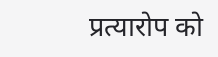प्रत्यारोप को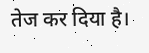तेज कर दिया है।